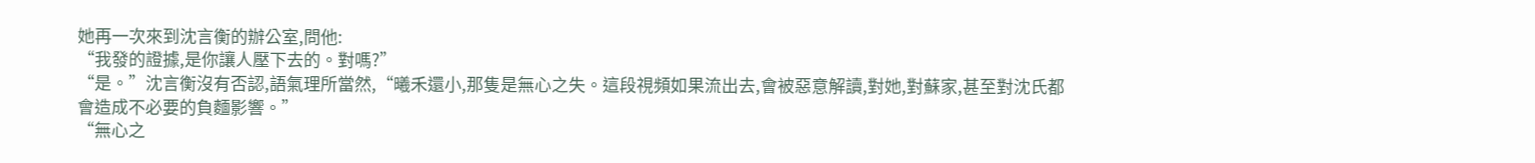她再一次來到沈言衡的辦公室,問他:
“我發的證據,是你讓人壓下去的。對嗎?”
“是。”沈言衡沒有否認,語氣理所當然,“曦禾還小,那隻是無心之失。這段視頻如果流出去,會被惡意解讀,對她,對蘇家,甚至對沈氏都會造成不必要的負麵影響。”
“無心之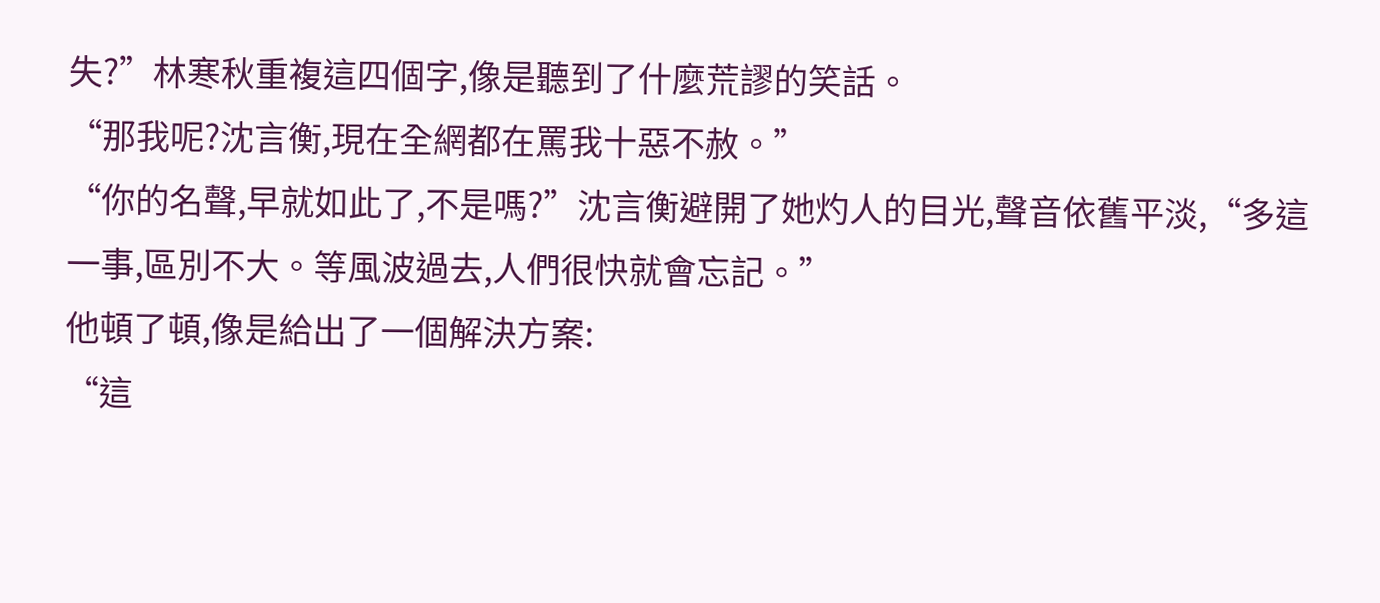失?”林寒秋重複這四個字,像是聽到了什麼荒謬的笑話。
“那我呢?沈言衡,現在全網都在罵我十惡不赦。”
“你的名聲,早就如此了,不是嗎?”沈言衡避開了她灼人的目光,聲音依舊平淡,“多這一事,區別不大。等風波過去,人們很快就會忘記。”
他頓了頓,像是給出了一個解決方案:
“這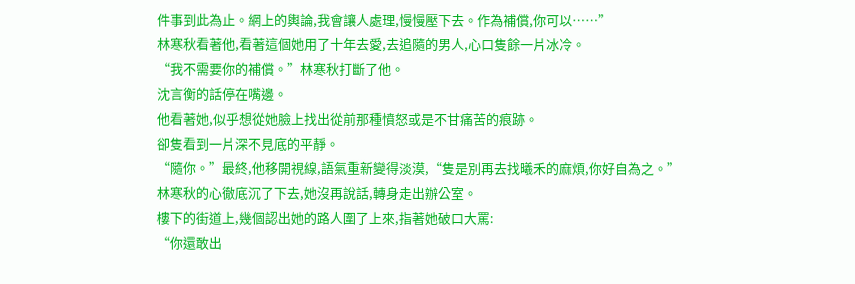件事到此為止。網上的輿論,我會讓人處理,慢慢壓下去。作為補償,你可以……”
林寒秋看著他,看著這個她用了十年去愛,去追隨的男人,心口隻餘一片冰冷。
“我不需要你的補償。”林寒秋打斷了他。
沈言衡的話停在嘴邊。
他看著她,似乎想從她臉上找出從前那種憤怒或是不甘痛苦的痕跡。
卻隻看到一片深不見底的平靜。
“隨你。”最終,他移開視線,語氣重新變得淡漠,“隻是別再去找曦禾的麻煩,你好自為之。”
林寒秋的心徹底沉了下去,她沒再說話,轉身走出辦公室。
樓下的街道上,幾個認出她的路人圍了上來,指著她破口大罵:
“你還敢出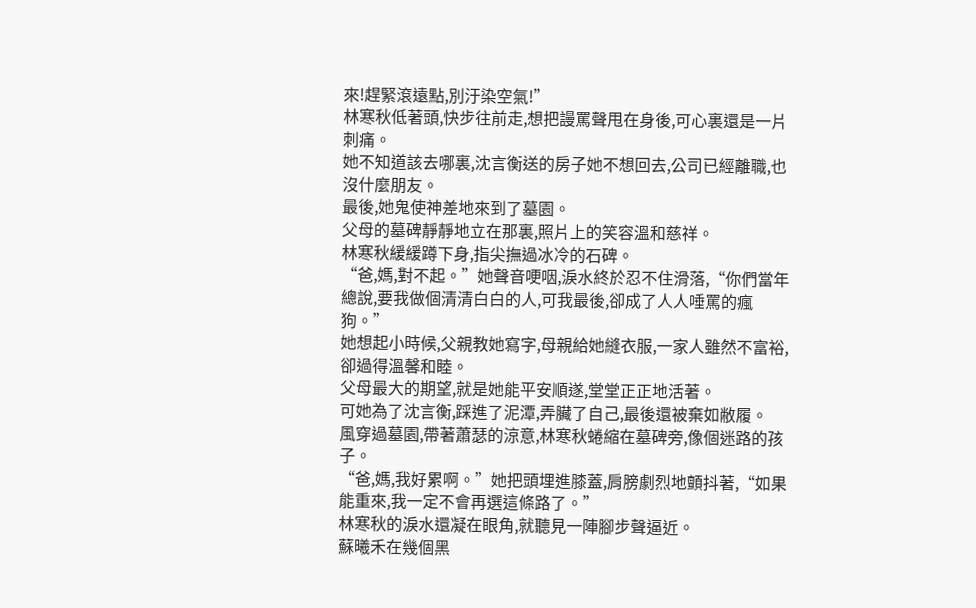來!趕緊滾遠點,別汙染空氣!”
林寒秋低著頭,快步往前走,想把謾罵聲甩在身後,可心裏還是一片刺痛。
她不知道該去哪裏,沈言衡送的房子她不想回去,公司已經離職,也沒什麼朋友。
最後,她鬼使神差地來到了墓園。
父母的墓碑靜靜地立在那裏,照片上的笑容溫和慈祥。
林寒秋緩緩蹲下身,指尖撫過冰冷的石碑。
“爸,媽,對不起。”她聲音哽咽,淚水終於忍不住滑落,“你們當年總說,要我做個清清白白的人,可我最後,卻成了人人唾罵的瘋狗。”
她想起小時候,父親教她寫字,母親給她縫衣服,一家人雖然不富裕,卻過得溫馨和睦。
父母最大的期望,就是她能平安順遂,堂堂正正地活著。
可她為了沈言衡,踩進了泥潭,弄臟了自己,最後還被棄如敝履。
風穿過墓園,帶著蕭瑟的涼意,林寒秋蜷縮在墓碑旁,像個迷路的孩子。
“爸,媽,我好累啊。”她把頭埋進膝蓋,肩膀劇烈地顫抖著,“如果能重來,我一定不會再選這條路了。”
林寒秋的淚水還凝在眼角,就聽見一陣腳步聲逼近。
蘇曦禾在幾個黑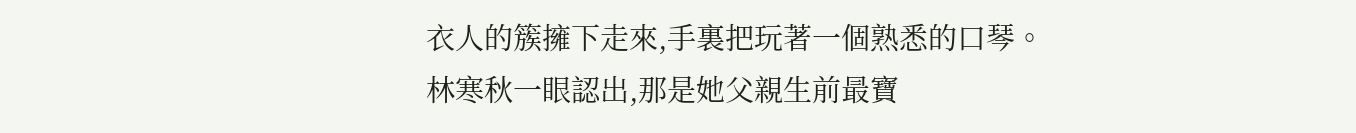衣人的簇擁下走來,手裏把玩著一個熟悉的口琴。
林寒秋一眼認出,那是她父親生前最寶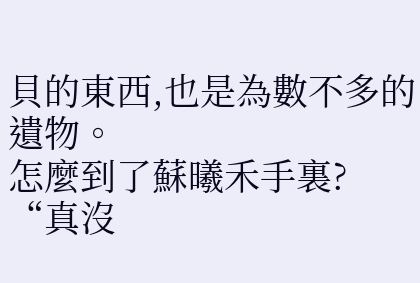貝的東西,也是為數不多的遺物。
怎麼到了蘇曦禾手裏?
“真沒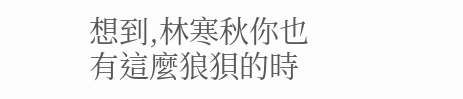想到,林寒秋你也有這麼狼狽的時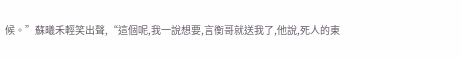候。”蘇曦禾輕笑出聲,“這個呢,我一說想要,言衡哥就送我了,他說,死人的東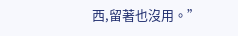西,留著也沒用。”